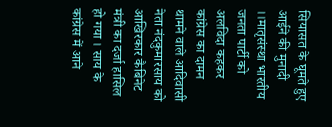सियासत के घूमते हुए आईने की मुनादी ।।मातृसंस्था भारतीय जनता पार्टी को अलविदा कहकर कांग्रेस का दामन थामने वाले आदिवासी नेता नंदकुमारसाय को आखिरकार कैबिनेट मंत्री का दर्जा हासिल हो गया । साय के कांग्रेस में आने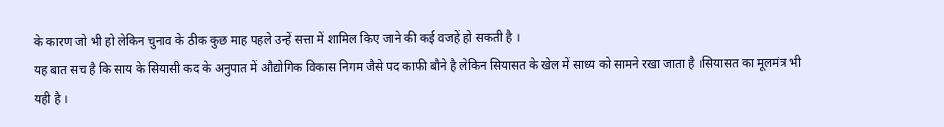के कारण जो भी हो लेकिन चुनाव के ठीक कुछ माह पहले उन्हें सत्ता में शामिल किए जाने की कई वजहें हो सकती है ।
यह बात सच है कि साय के सियासी कद के अनुपात में औद्योगिक विकास निगम जैसे पद काफी बौने है लेकिन सियासत के खेल में साध्य को सामने रखा जाता है ।सियासत का मूलमंत्र भी यही है ।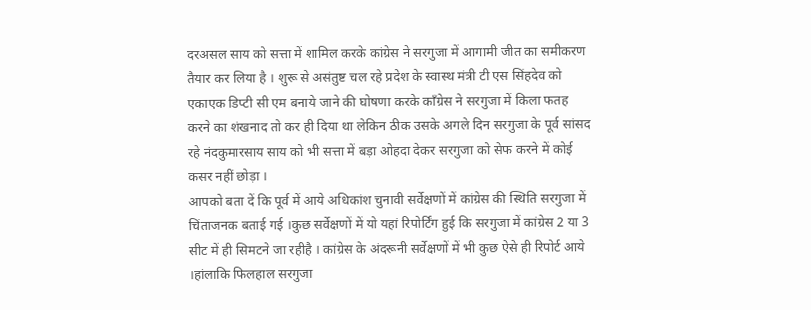दरअसल साय को सत्ता में शामिल करके कांग्रेस ने सरगुजा में आगामी जीत का समीकरण तैयार कर लिया है । शुरू से असंतुष्ट चल रहे प्रदेश के स्वास्थ मंत्री टी एस सिंहदेव को एकाएक डिप्टी सी एम बनाये जाने की घोषणा करके काँग्रेस ने सरगुजा में किला फतह करने का शंखनाद तो कर ही दिया था लेकिन ठीक उसके अगले दिन सरगुजा के पूर्व सांसद रहे नंदकुमारसाय साय को भी सत्ता में बड़ा ओहदा देकर सरगुजा को सेफ करने में कोई कसर नहीं छोड़ा ।
आपको बता दें कि पूर्व में आये अधिकांश चुनावी सर्वेक्षणों में कांग्रेस की स्थिति सरगुजा में चिंताजनक बताई गई ।कुछ सर्वेक्षणों में यो यहां रिपोर्टिंग हुई कि सरगुजा में कांग्रेस 2 या 3 सीट में ही सिमटने जा रहीहै । कांग्रेस के अंदरूनी सर्वेक्षणों में भी कुछ ऐसे ही रिपोर्ट आये ।हांलाकि फिलहाल सरगुजा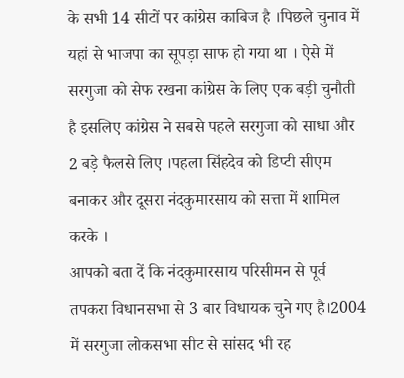के सभी 14 सीटों पर कांग्रेस काबिज है ।पिछले चुनाव में यहां से भाजपा का सूपड़ा साफ हो गया था । ऐसे में सरगुजा को सेफ रखना कांग्रेस के लिए एक बड़ी चुनौती है इसलिए कांग्रेस ने सबसे पहले सरगुजा को साधा और 2 बड़े फैलसे लिए ।पहला सिंहदेव को डिप्टी सीएम बनाकर और दूसरा नंदकुमारसाय को सत्ता में शामिल करके ।
आपको बता दें कि नंदकुमारसाय परिसीमन से पूर्व तपकरा विधानसभा से 3 बार विधायक चुने गए है।2004 में सरगुजा लोकसभा सीट से सांसद भी रह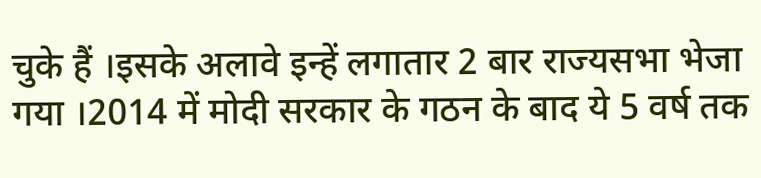चुके हैं ।इसके अलावे इन्हें लगातार 2 बार राज्यसभा भेजा गया ।2014 में मोदी सरकार के गठन के बाद ये 5 वर्ष तक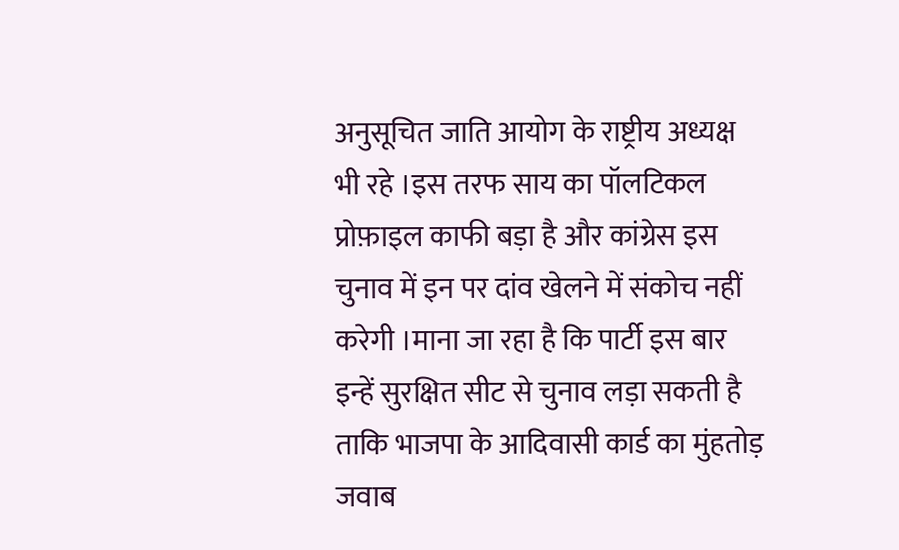अनुसूचित जाति आयोग के राष्ट्रीय अध्यक्ष भी रहे ।इस तरफ साय का पॉलटिकल प्रोफ़ाइल काफी बड़ा है और कांग्रेस इस चुनाव में इन पर दांव खेलने में संकोच नहीं करेगी ।माना जा रहा है कि पार्टी इस बार इन्हें सुरक्षित सीट से चुनाव लड़ा सकती है ताकि भाजपा के आदिवासी कार्ड का मुंहतोड़ जवाब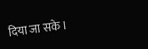दिया जा सके ।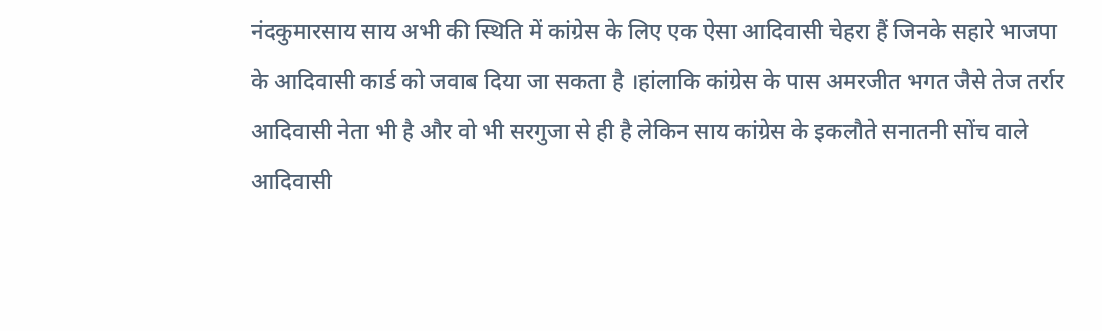नंदकुमारसाय साय अभी की स्थिति में कांग्रेस के लिए एक ऐसा आदिवासी चेहरा हैं जिनके सहारे भाजपा के आदिवासी कार्ड को जवाब दिया जा सकता है ।हांलाकि कांग्रेस के पास अमरजीत भगत जैसे तेज तर्रार आदिवासी नेता भी है और वो भी सरगुजा से ही है लेकिन साय कांग्रेस के इकलौते सनातनी सोंच वाले आदिवासी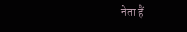नेता हैं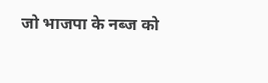जो भाजपा के नब्ज को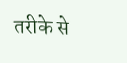तरीके से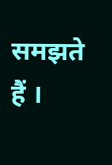समझते हैं ।